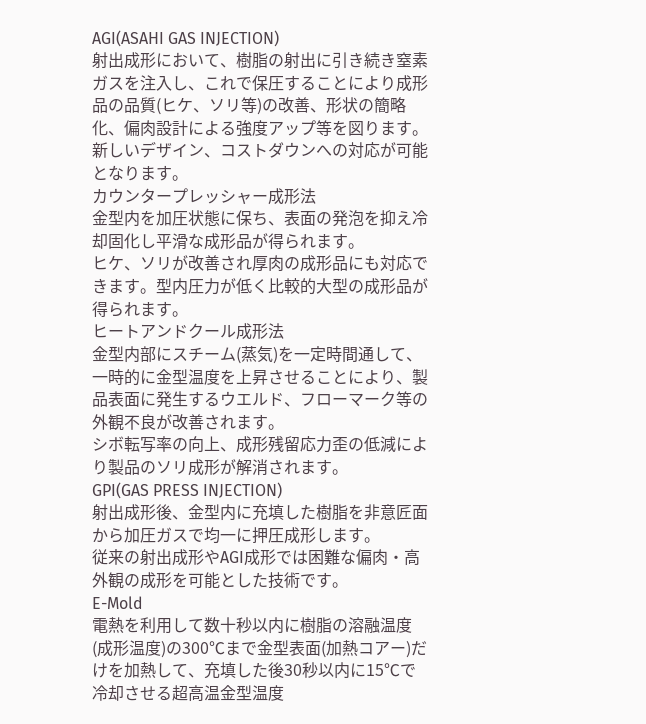AGI(ASAHI GAS INJECTION)
射出成形において、樹脂の射出に引き続き窒素ガスを注入し、これで保圧することにより成形品の品質(ヒケ、ソリ等)の改善、形状の簡略化、偏肉設計による強度アップ等を図ります。
新しいデザイン、コストダウンへの対応が可能となります。
カウンタープレッシャー成形法
金型内を加圧状態に保ち、表面の発泡を抑え冷却固化し平滑な成形品が得られます。
ヒケ、ソリが改善され厚肉の成形品にも対応できます。型内圧力が低く比較的大型の成形品が得られます。
ヒートアンドクール成形法
金型内部にスチーム(蒸気)を一定時間通して、一時的に金型温度を上昇させることにより、製品表面に発生するウエルド、フローマーク等の外観不良が改善されます。
シボ転写率の向上、成形残留応力歪の低減により製品のソリ成形が解消されます。
GPI(GAS PRESS INJECTION)
射出成形後、金型内に充填した樹脂を非意匠面から加圧ガスで均一に押圧成形します。
従来の射出成形やAGI成形では困難な偏肉・高外観の成形を可能とした技術です。
E-Mold
電熱を利用して数十秒以内に樹脂の溶融温度(成形温度)の300℃まで金型表面(加熱コアー)だけを加熱して、充填した後30秒以内に15℃で冷却させる超高温金型温度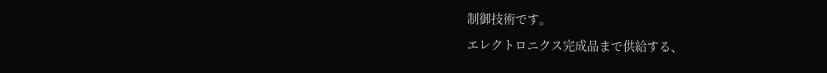制御技術です。
エレクトロニクス完成品まで供給する、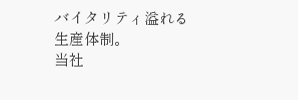バイタリティ溢れる生産体制。
当社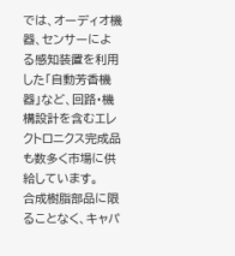では、オーディオ機器、センサーによる感知装置を利用した「自動芳香機器」など、回路・機構設計を含むエレクトロニクス完成品も数多く市場に供給しています。
合成樹脂部品に限ることなく、キャパ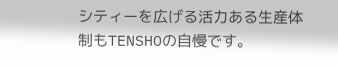シティーを広げる活力ある生産体制もTENSHOの自慢です。